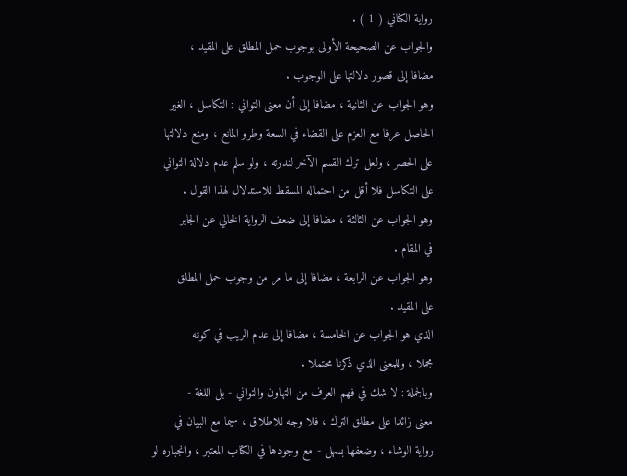رواية الكناني ( 1 ) .
والجواب عن الصحيحة الأولى بوجوب حمل المطلق على المقيد ،
مضافا إلى قصور دلالتها على الوجوب .
وهو الجواب عن الثانية ، مضافا إلى أن معنى التواني : التكاسل ، الغير
الحاصل عرفا مع العزم على القضاء في السعة وطرو المانع ، ومنع دلالتها
على الحصر ، ولعل ترك القسم الآخر لندرته ، ولو سلم عدم دلالة التواني
على التكاسل فلا أقل من احتماله المسقط للاستدلال لهذا القول .
وهو الجواب عن الثالثة ، مضافا إلى ضعف الرواية الخالي عن الجابر
في المقام .
وهو الجواب عن الرابعة ، مضافا إلى ما مر من وجوب حمل المطلق
على المقيد .
الذي هو الجواب عن الخامسة ، مضافا إلى عدم الريب في كونه
مجملا ، وللمعنى الذي ذكرنا محتملا .
وبالجملة : لا شك في فهم العرف من التهاون والتواني - بل اللغة -
معنى زائدا على مطلق الترك ، فلا وجه للاطلاق ، سيما مع البيان في
رواية الوشاء ، وضعفها بسهل - مع وجودها في الكتاب المعتبر ، وانجباره لو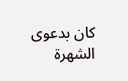كان بدعوى الشهرة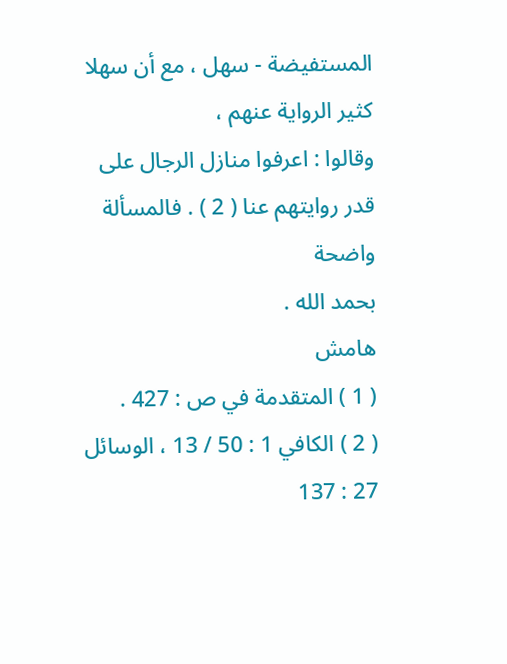المستفيضة - سهل ، مع أن سهلا كثير الرواية عنهم ،
وقالوا : اعرفوا منازل الرجال على قدر روايتهم عنا ( 2 ) . فالمسألة واضحة
بحمد الله .
هامش
( 1 ) المتقدمة في ص : 427 .
( 2 ) الكافي 1 : 50 / 13 ، الوسائل 27 : 137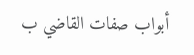أبواب صفات القاضي ب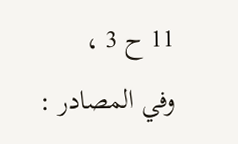11 ح 3 ،
وفي المصادر :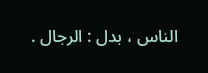الناس ، بدل : الرجال .